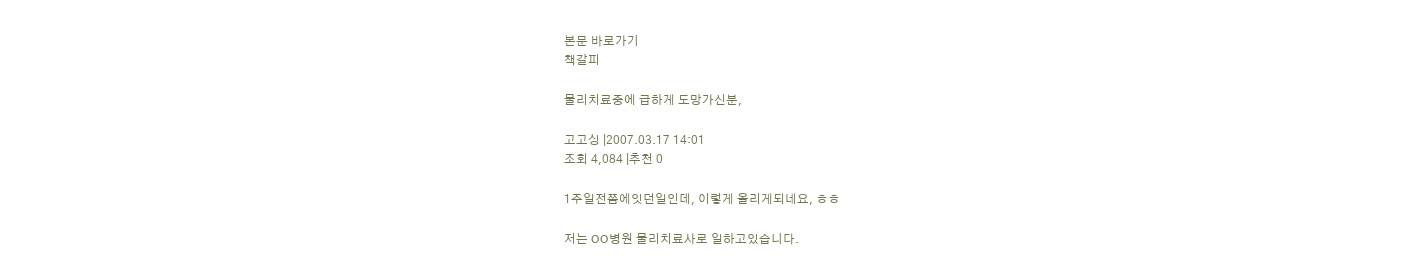본문 바로가기
책갈피

물리치료중에 급하게 도망가신분,

고고싱 |2007.03.17 14:01
조회 4,084 |추천 0

1주일전쯤에잇던일인데, 이렇게 올리게되네요, ㅎㅎ

저는 OO병원 물리치료사로 일하고있습니다.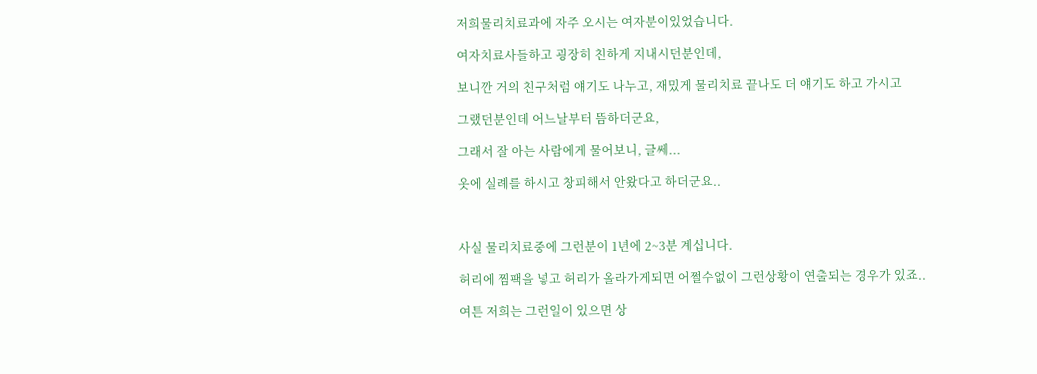저희물리치료과에 자주 오시는 여자분이있었습니다.

여자치료사들하고 굉장히 친하게 지내시던분인데,

보니깐 거의 친구처럼 얘기도 나누고, 재밌게 물리치료 끝나도 더 얘기도 하고 가시고

그랬던분인데 어느날부터 뜸하더군요,

그래서 잘 아는 사람에게 물어보니, 글쎄...

옷에 실례를 하시고 창피해서 안왔다고 하더군요..



사실 물리치료중에 그런분이 1년에 2~3분 계십니다.

허리에 찜팩을 넣고 허리가 올라가게되면 어쩔수없이 그런상황이 연출되는 경우가 있죠..

여튼 저희는 그런일이 있으면 상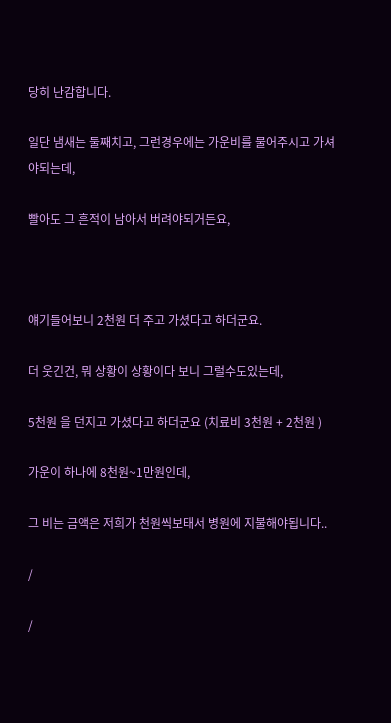당히 난감합니다.

일단 냄새는 둘째치고, 그런경우에는 가운비를 물어주시고 가셔야되는데,

빨아도 그 흔적이 남아서 버려야되거든요,



얘기들어보니 2천원 더 주고 가셨다고 하더군요.

더 웃긴건, 뭐 상황이 상황이다 보니 그럴수도있는데,

5천원 을 던지고 가셨다고 하더군요 (치료비 3천원 + 2천원 )

가운이 하나에 8천원~1만원인데,

그 비는 금액은 저희가 천원씩보태서 병원에 지불해야됩니다..

/

/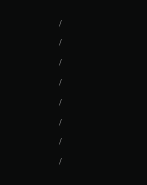/

/

/

/

/

/

/

/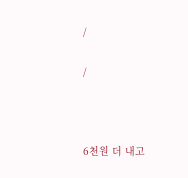/

/



6천원 더 내고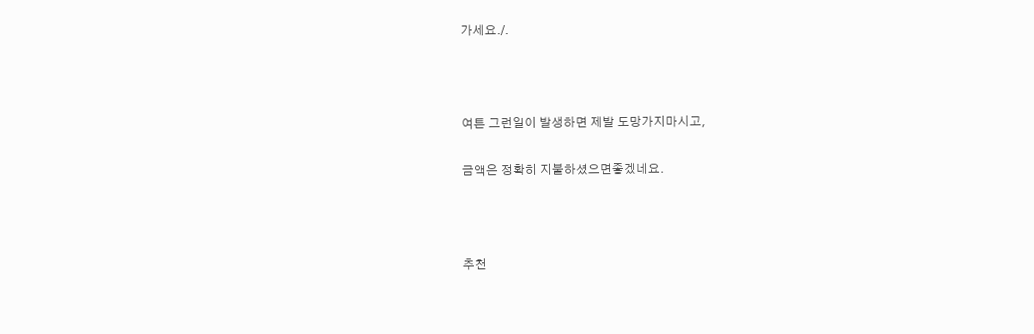가세요./.



여튼 그런일이 발생하면 제발 도망가지마시고,

금액은 정확히 지불하셨으면좋겠네요.



추천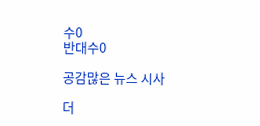수0
반대수0

공감많은 뉴스 시사

더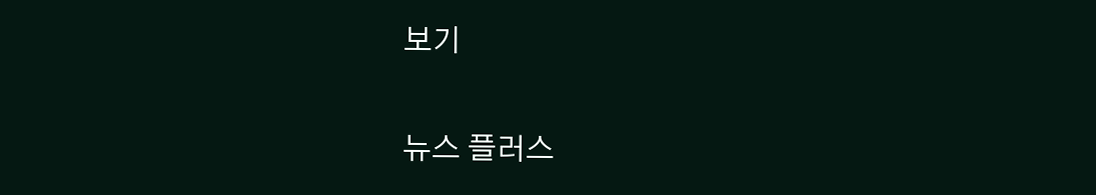보기

뉴스 플러스